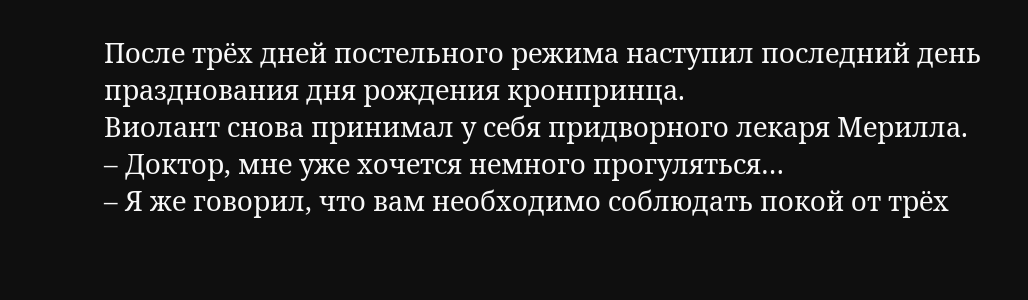После трёх дней постельного режима наступил последний день празднования дня рождения кронпринца.
Виолант снова принимал у себя придворного лекаря Мерилла.
– Доктор, мне уже хочется немного прогуляться…
– Я же говорил, что вам необходимо соблюдать покой от трёх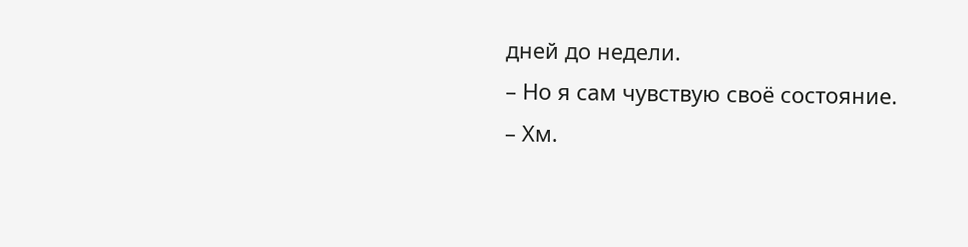дней до недели.
– Но я сам чувствую своё состояние.
– Хм.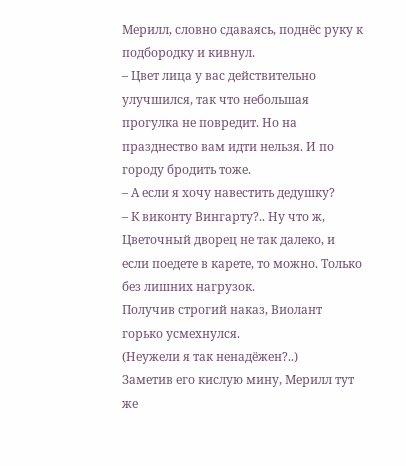Мерилл, словно сдаваясь, поднёс руку к подбородку и кивнул.
– Цвет лица у вас действительно улучшился, так что небольшая прогулка не повредит. Но на празднество вам идти нельзя. И по городу бродить тоже.
– А если я хочу навестить дедушку?
– К виконту Вингарту?.. Ну что ж, Цветочный дворец не так далеко, и если поедете в карете, то можно. Только без лишних нагрузок.
Получив строгий наказ, Виолант горько усмехнулся.
(Неужели я так ненадёжен?..)
Заметив его кислую мину, Мерилл тут же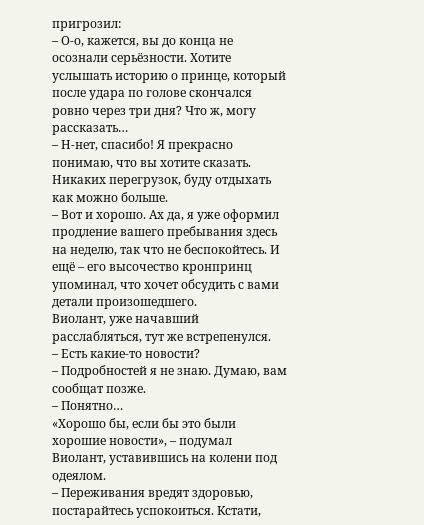пригрозил:
– О-о, кажется, вы до конца не осознали серьёзности. Хотите услышать историю о принце, который после удара по голове скончался ровно через три дня? Что ж, могу рассказать…
– Н-нет, спасибо! Я прекрасно понимаю, что вы хотите сказать. Никаких перегрузок, буду отдыхать как можно больше.
– Вот и хорошо. Ах да, я уже оформил продление вашего пребывания здесь на неделю, так что не беспокойтесь. И ещё – его высочество кронпринц упоминал, что хочет обсудить с вами детали произошедшего.
Виолант, уже начавший расслабляться, тут же встрепенулся.
– Есть какие-то новости?
– Подробностей я не знаю. Думаю, вам сообщат позже.
– Понятно…
«Хорошо бы, если бы это были хорошие новости», – подумал Виолант, уставившись на колени под одеялом.
– Переживания вредят здоровью, постарайтесь успокоиться. Кстати,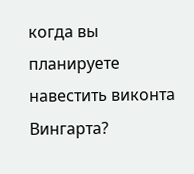когда вы планируете навестить виконта Вингарта?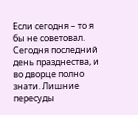Если сегодня – то я бы не советовал. Сегодня последний день празднества, и во дворце полно знати. Лишние пересуды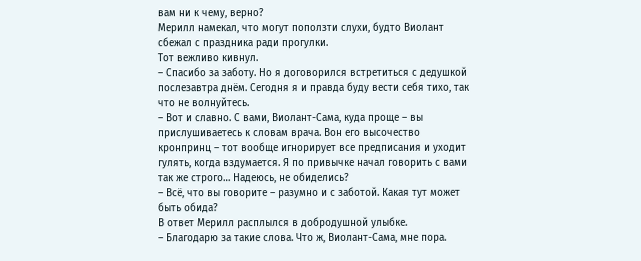вам ни к чему, верно?
Мерилл намекал, что могут поползти слухи, будто Виолант сбежал с праздника ради прогулки.
Тот вежливо кивнул.
– Спасибо за заботу. Но я договорился встретиться с дедушкой послезавтра днём. Сегодня я и правда буду вести себя тихо, так что не волнуйтесь.
– Вот и славно. С вами, Виолант-Сама, куда проще – вы прислушиваетесь к словам врача. Вон его высочество кронпринц – тот вообще игнорирует все предписания и уходит гулять, когда вздумается. Я по привычке начал говорить с вами так же строго… Надеюсь, не обиделись?
– Всё, что вы говорите – разумно и с заботой. Какая тут может быть обида?
В ответ Мерилл расплылся в добродушной улыбке.
– Благодарю за такие слова. Что ж, Виолант-Сама, мне пора.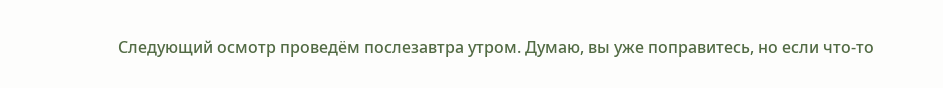Следующий осмотр проведём послезавтра утром. Думаю, вы уже поправитесь, но если что-то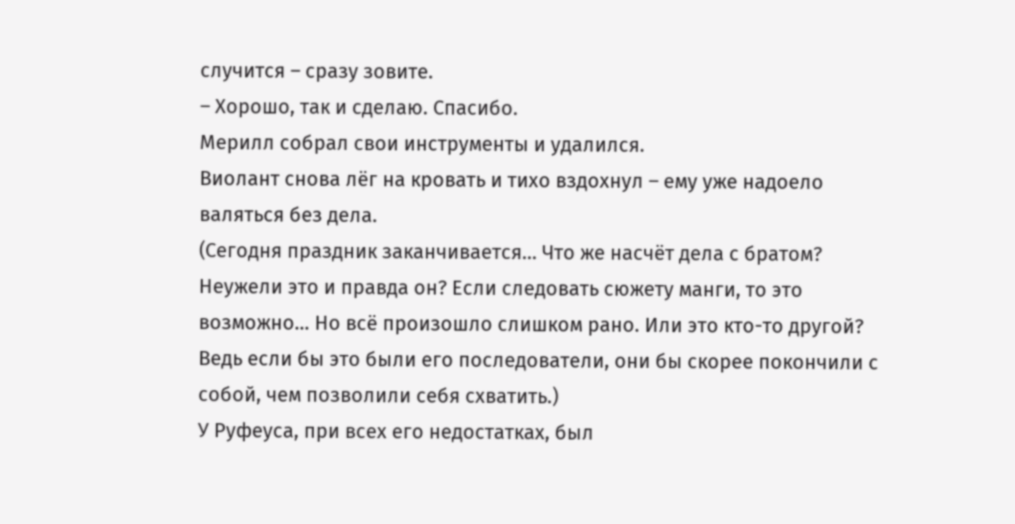случится – сразу зовите.
– Хорошо, так и сделаю. Спасибо.
Мерилл собрал свои инструменты и удалился.
Виолант снова лёг на кровать и тихо вздохнул – ему уже надоело валяться без дела.
(Сегодня праздник заканчивается… Что же насчёт дела с братом? Неужели это и правда он? Если следовать сюжету манги, то это возможно… Но всё произошло слишком рано. Или это кто-то другой? Ведь если бы это были его последователи, они бы скорее покончили с собой, чем позволили себя схватить.)
У Руфеуса, при всех его недостатках, был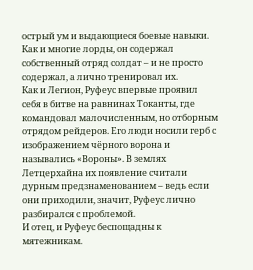острый ум и выдающиеся боевые навыки.
Как и многие лорды, он содержал собственный отряд солдат – и не просто содержал, а лично тренировал их.
Как и Легион, Руфеус впервые проявил себя в битве на равнинах Токанты, где командовал малочисленным, но отборным отрядом рейдеров. Его люди носили герб с изображением чёрного ворона и назывались «Вороны». В землях Летцерхайна их появление считали дурным предзнаменованием – ведь если они приходили, значит, Руфеус лично разбирался с проблемой.
И отец, и Руфеус беспощадны к мятежникам.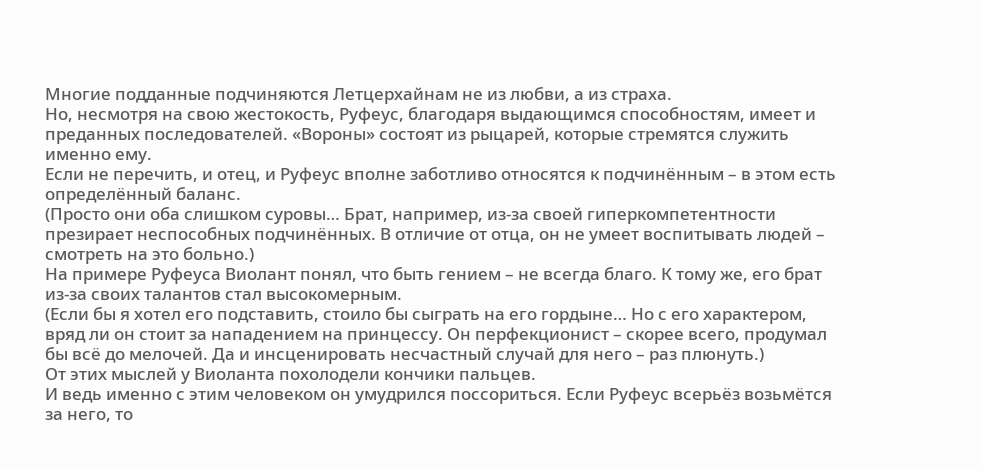Многие подданные подчиняются Летцерхайнам не из любви, а из страха.
Но, несмотря на свою жестокость, Руфеус, благодаря выдающимся способностям, имеет и преданных последователей. «Вороны» состоят из рыцарей, которые стремятся служить именно ему.
Если не перечить, и отец, и Руфеус вполне заботливо относятся к подчинённым – в этом есть определённый баланс.
(Просто они оба слишком суровы… Брат, например, из-за своей гиперкомпетентности презирает неспособных подчинённых. В отличие от отца, он не умеет воспитывать людей – смотреть на это больно.)
На примере Руфеуса Виолант понял, что быть гением – не всегда благо. К тому же, его брат из-за своих талантов стал высокомерным.
(Если бы я хотел его подставить, стоило бы сыграть на его гордыне… Но с его характером, вряд ли он стоит за нападением на принцессу. Он перфекционист – скорее всего, продумал бы всё до мелочей. Да и инсценировать несчастный случай для него – раз плюнуть.)
От этих мыслей у Виоланта похолодели кончики пальцев.
И ведь именно с этим человеком он умудрился поссориться. Если Руфеус всерьёз возьмётся за него, то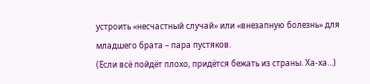устроить «несчастный случай» или «внезапную болезнь» для младшего брата – пара пустяков.
(Если всё пойдёт плохо, придётся бежать из страны. Ха-ха…)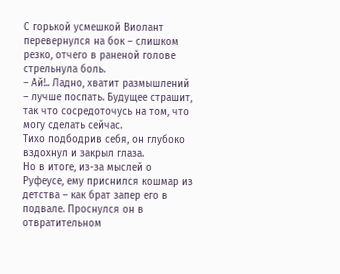С горькой усмешкой Виолант перевернулся на бок – слишком резко, отчего в раненой голове стрельнула боль.
– Ай!.. Ладно, хватит размышлений – лучше поспать. Будущее страшит, так что сосредоточусь на том, что могу сделать сейчас.
Тихо подбодрив себя, он глубоко вздохнул и закрыл глаза.
Но в итоге, из-за мыслей о Руфеусе, ему приснился кошмар из детства – как брат запер его в подвале. Проснулся он в отвратительном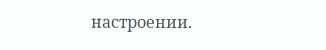настроении.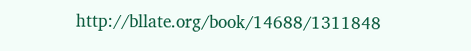http://bllate.org/book/14688/1311848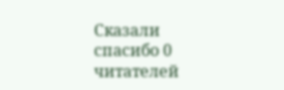Сказали спасибо 0 читателей